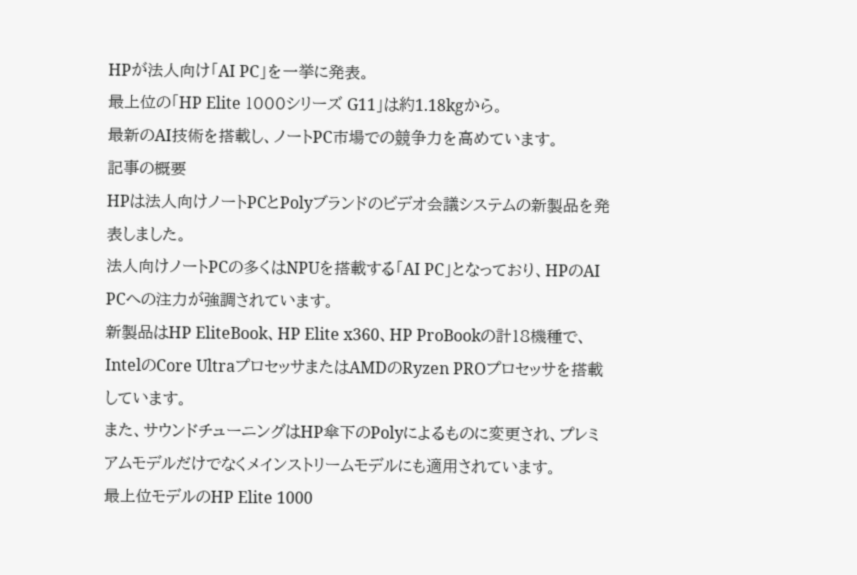HPが法人向け「AI PC」を一挙に発表。
最上位の「HP Elite 1000シリーズ G11」は約1.18kgから。
最新のAI技術を搭載し、ノートPC市場での競争力を高めています。
記事の概要
HPは法人向けノートPCとPolyブランドのビデオ会議システムの新製品を発表しました。
法人向けノートPCの多くはNPUを搭載する「AI PC」となっており、HPのAI PCへの注力が強調されています。
新製品はHP EliteBook、HP Elite x360、HP ProBookの計18機種で、IntelのCore UltraプロセッサまたはAMDのRyzen PROプロセッサを搭載しています。
また、サウンドチューニングはHP傘下のPolyによるものに変更され、プレミアムモデルだけでなくメインストリームモデルにも適用されています。
最上位モデルのHP Elite 1000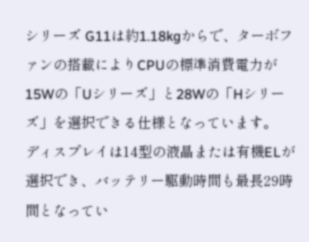シリーズ G11は約1.18kgからで、ターボファンの搭載によりCPUの標準消費電力が15Wの「Uシリーズ」と28Wの「Hシリーズ」を選択できる仕様となっています。
ディスプレイは14型の液晶または有機ELが選択でき、バッテリー駆動時間も最長29時間となってい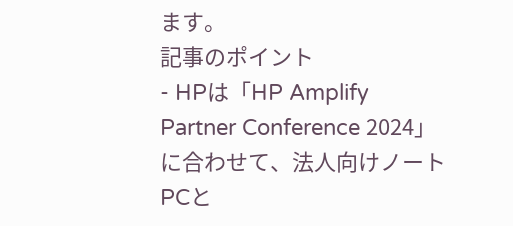ます。
記事のポイント
- HPは「HP Amplify Partner Conference 2024」に合わせて、法人向けノートPCと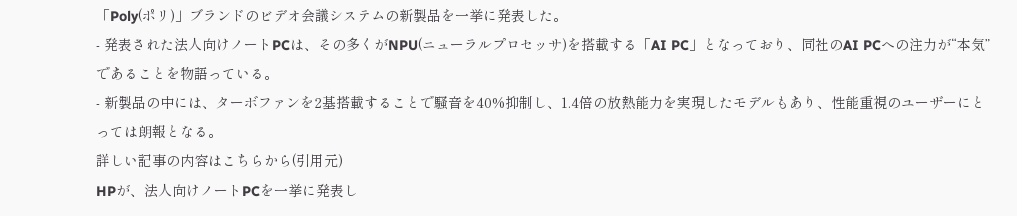「Poly(ポリ)」ブランドのビデオ会議システムの新製品を一挙に発表した。
- 発表された法人向けノートPCは、その多くがNPU(ニューラルプロセッサ)を搭載する「AI PC」となっており、同社のAI PCへの注力が“本気”であることを物語っている。
- 新製品の中には、ターボファンを2基搭載することで騒音を40%抑制し、1.4倍の放熱能力を実現したモデルもあり、性能重視のユーザーにとっては朗報となる。
詳しい記事の内容はこちらから(引用元)
HPが、法人向けノートPCを一挙に発表し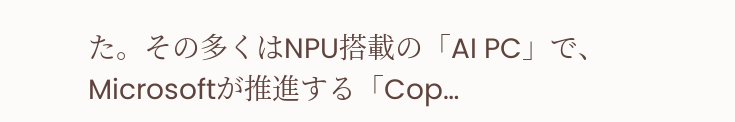た。その多くはNPU搭載の「AI PC」で、Microsoftが推進する「Cop…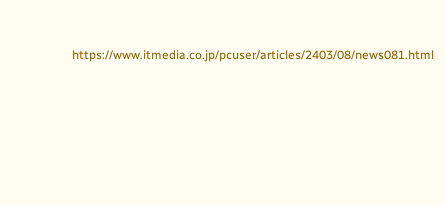https://www.itmedia.co.jp/pcuser/articles/2403/08/news081.html